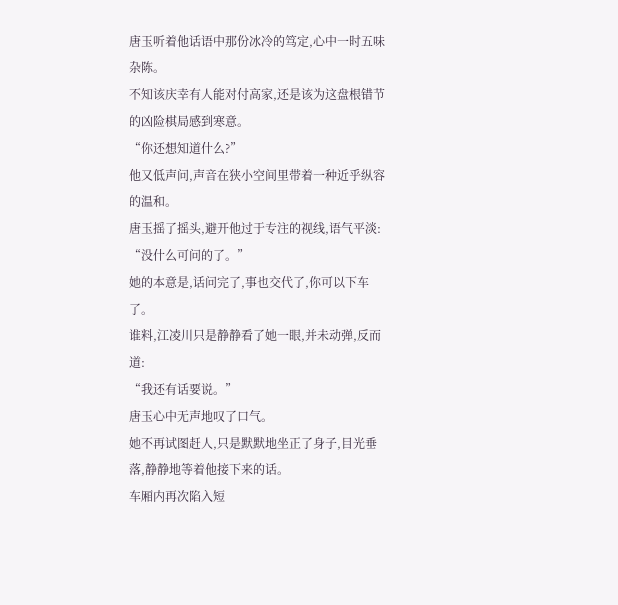唐玉听着他话语中那份冰冷的笃定,心中一时五味杂陈。
不知该庆幸有人能对付高家,还是该为这盘根错节的凶险棋局感到寒意。
“你还想知道什么?”
他又低声问,声音在狭小空间里带着一种近乎纵容的温和。
唐玉摇了摇头,避开他过于专注的视线,语气平淡:
“没什么可问的了。”
她的本意是,话问完了,事也交代了,你可以下车了。
谁料,江凌川只是静静看了她一眼,并未动弹,反而道:
“我还有话要说。”
唐玉心中无声地叹了口气。
她不再试图赶人,只是默默地坐正了身子,目光垂落,静静地等着他接下来的话。
车厢内再次陷入短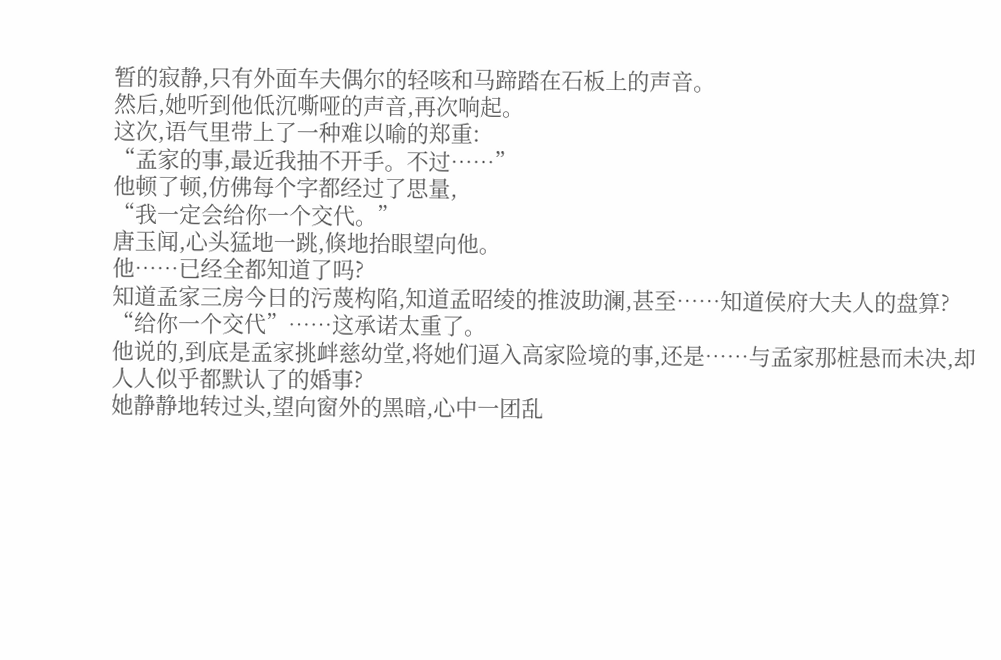暂的寂静,只有外面车夫偶尔的轻咳和马蹄踏在石板上的声音。
然后,她听到他低沉嘶哑的声音,再次响起。
这次,语气里带上了一种难以喻的郑重:
“孟家的事,最近我抽不开手。不过……”
他顿了顿,仿佛每个字都经过了思量,
“我一定会给你一个交代。”
唐玉闻,心头猛地一跳,倏地抬眼望向他。
他……已经全都知道了吗?
知道孟家三房今日的污蔑构陷,知道孟昭绫的推波助澜,甚至……知道侯府大夫人的盘算?
“给你一个交代”……这承诺太重了。
他说的,到底是孟家挑衅慈幼堂,将她们逼入高家险境的事,还是……与孟家那桩悬而未决,却人人似乎都默认了的婚事?
她静静地转过头,望向窗外的黑暗,心中一团乱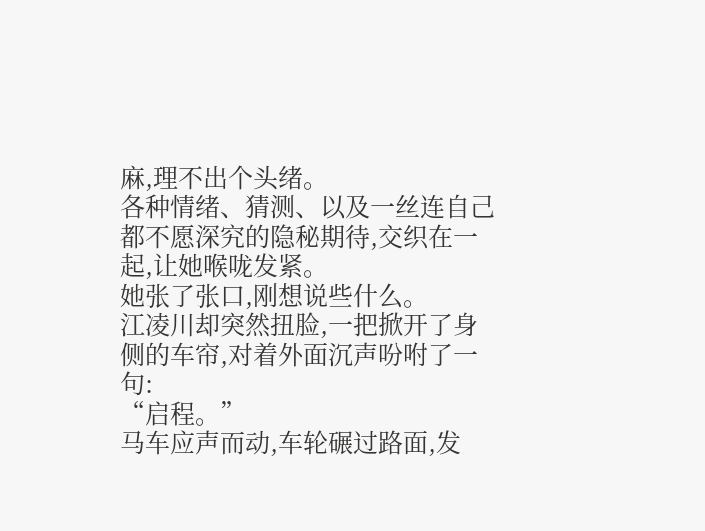麻,理不出个头绪。
各种情绪、猜测、以及一丝连自己都不愿深究的隐秘期待,交织在一起,让她喉咙发紧。
她张了张口,刚想说些什么。
江凌川却突然扭脸,一把掀开了身侧的车帘,对着外面沉声吩咐了一句:
“启程。”
马车应声而动,车轮碾过路面,发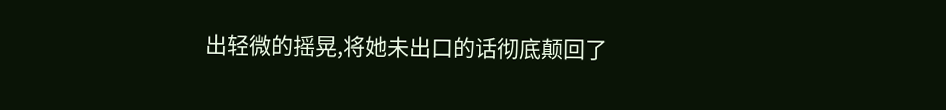出轻微的摇晃,将她未出口的话彻底颠回了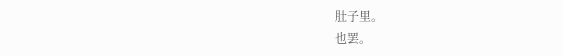肚子里。
也罢。